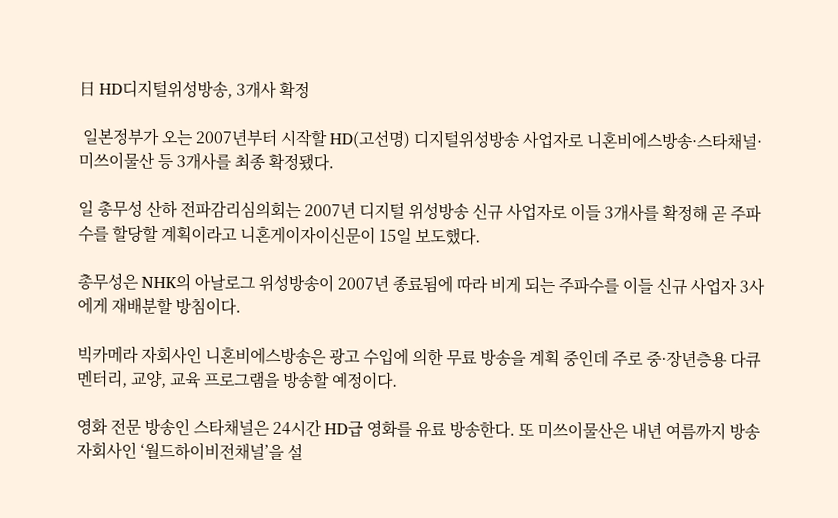日 HD디지털위성방송, 3개사 확정

 일본정부가 오는 2007년부터 시작할 HD(고선명) 디지털위성방송 사업자로 니혼비에스방송·스타채널·미쓰이물산 등 3개사를 최종 확정됐다.

일 총무성 산하 전파감리심의회는 2007년 디지털 위성방송 신규 사업자로 이들 3개사를 확정해 곧 주파수를 할당할 계획이라고 니혼게이자이신문이 15일 보도했다.

총무성은 NHK의 아날로그 위성방송이 2007년 종료됨에 따라 비게 되는 주파수를 이들 신규 사업자 3사에게 재배분할 방침이다.

빅카메라 자회사인 니혼비에스방송은 광고 수입에 의한 무료 방송을 계획 중인데 주로 중·장년층용 다큐멘터리, 교양, 교육 프로그램을 방송할 예정이다.

영화 전문 방송인 스타채널은 24시간 HD급 영화를 유료 방송한다. 또 미쓰이물산은 내년 여름까지 방송 자회사인 ‘월드하이비전채널’을 설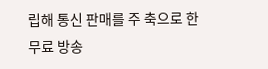립해 통신 판매를 주 축으로 한 무료 방송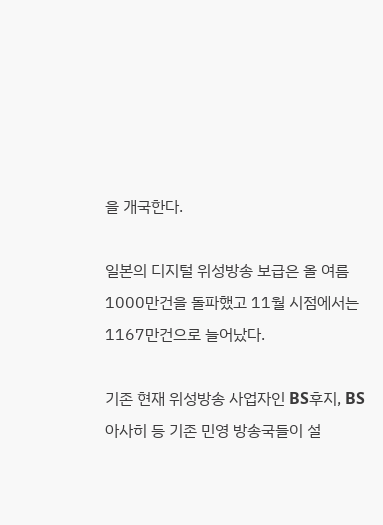을 개국한다.

일본의 디지털 위성방송 보급은 올 여름 1000만건을 돌파했고 11월 시점에서는 1167만건으로 늘어났다.

기존 현재 위성방송 사업자인 BS후지, BS아사히 등 기존 민영 방송국들이 설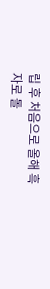립 후 처음으로 올해 흑자로 돌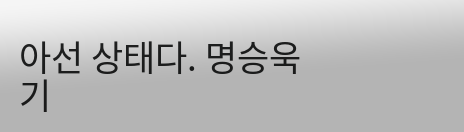아선 상태다. 명승욱기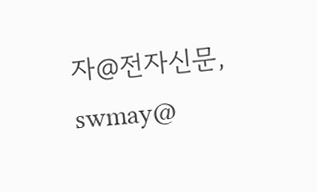자@전자신문, swmay@